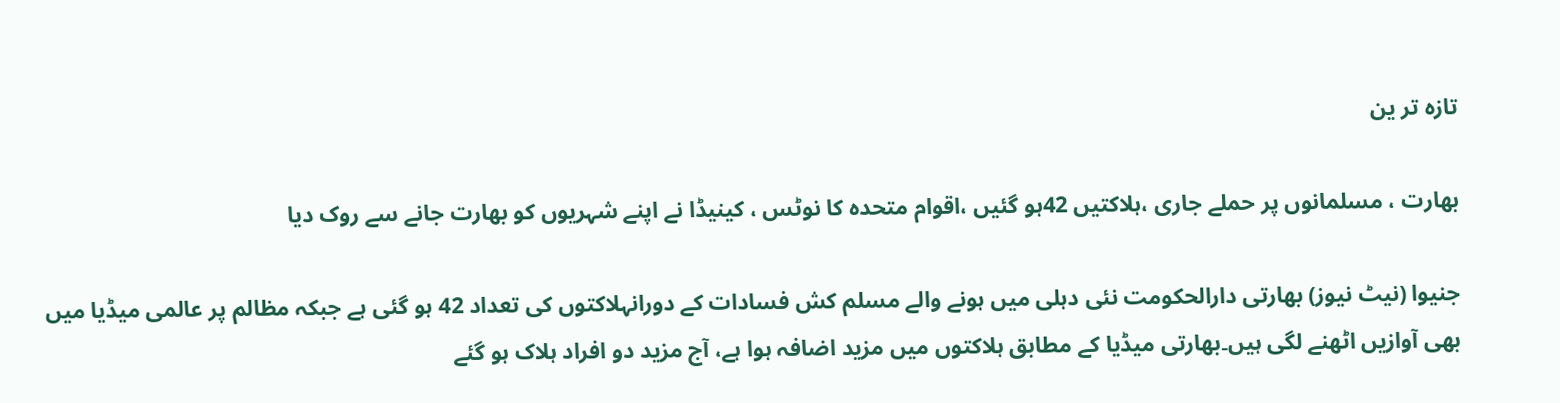تازہ تر ین

بھارت ، مسلمانوں پر حملے جاری ،ہلاکتیں 42ہو گئیں ،اقوام متحدہ کا نوٹس ، کینیڈا نے اپنے شہریوں کو بھارت جانے سے روک دیا

جنیوا (نیٹ نیوز) بھارتی دارالحکومت نئی دہلی میں ہونے والے مسلم کش فسادات کے دورانہلاکتوں کی تعداد 42 ہو گئی ہے جبکہ مظالم پر عالمی میڈیا میں بھی آوازیں اٹھنے لگی ہیں۔بھارتی میڈیا کے مطابق ہلاکتوں میں مزید اضافہ ہوا ہے، آج مزید دو افراد ہلاک ہو گئے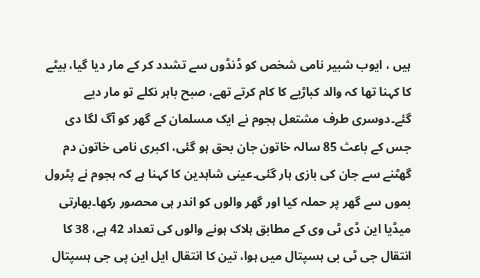ہیں ، ایوب شبیر نامی شخص کو ڈنڈوں سے تشدد کر کے مار دیا گیا، بیٹے کا کہنا تھا کہ والد کباڑیے کا کام کرتے تھے، صبح باہر نکلے تو مار دیے گئے۔دوسری طرف مشتعل ہجوم نے ایک مسلمان کے گھر کو آگ لگا دی جس کے باعث 85 سالہ خاتون جان بحق ہو گئی، اکبری نامی خاتون دم گھٹنے سے جان کی بازی ہار گئی۔عینی شاہدین کا کہنا ہے کہ ہجوم نے پٹرول بموں سے گھر پر حملہ کیا اور گھر والوں کو اندر ہی محصور رکھا۔بھارتی میڈیا این ڈی ٹی وی کے مطابق ہلاک ہونے والوں کی تعداد 42 ہے، 38 کا انتقال جی ٹی بی ہسپتال میں ہوا، تین کا انتقال ایل این پی جی ہسپتال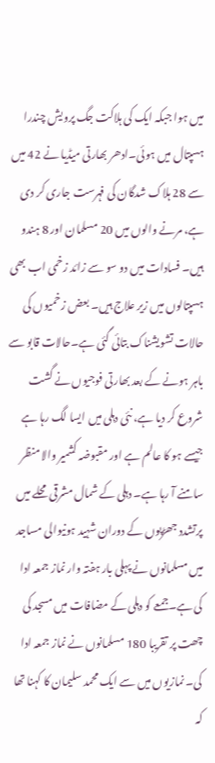میں ہوا جبکہ ایک کی ہلاکت جگ پرویش چندرا ہسپتال میں ہوئی۔ادھر بھارتی میڈیا نے 42 میں سے 28 ہلاک شدگان کی فہرست جاری کر دی ہے، مرنے والوں میں 20 مسلمان اور 8 ہندو ہیں۔ فسادات میں دو سو سے زائد زخمی اب بھی ہسپتالوں میں زیر علاج ہیں۔ بعض زخمیوں کی حالات تشویشناک بتائی گئی ہے۔حالات قابو سے باہر ہونے کے بعد بھارتی فوجیوں نے گشت شروع کر دیا ہے، نئی دہلی میں ایسا لگ رہا ہے جیسے ہو کا عالم ہے اور مقبوضہ کشمیر والا منظر سامنے آ رہا ہے۔ دہلی کے شمال مشرقی محلے میں پرتشدد جھڑپوں کے دوران شہید ہونیوالی مساجد میں مسلمانوں نے پہلی بار ہفتہ وار نماز جمعہ ادا کی ہے۔جمعے کو دہلی کے مضافات میں مسجد کی چھت پر تقریبا 180 مسلمانوں نے نماز جمعہ ادا کی۔ نمازیوں میں سے ایک محمد سلیمان کا کہنا تھا کہ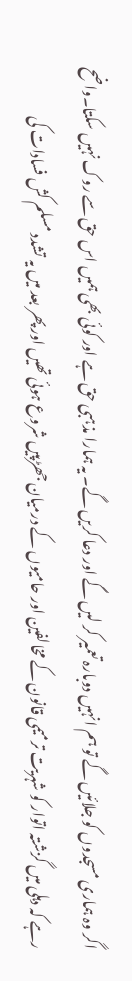اگر وہ ہماری مسجدوں کو جلائیں گے تو ہم انہیں دوبارہ تعمیر کر لیں گے اور دعا کریں گے۔ یہ ہمارا مذہبی حق ہے اور کوئی بھی ہمیں اس حق سے روک نہیں سکتا۔واضح رہے کہ دہلی میں گزشتہ اتوار کو شہریت ترمیمی قانون کے مخالفین اور حامیوں کے درمیان جھڑپیں شروع ہوئی تھیں اور پھر بعد میں یہ تشدد مسلم کش فسادات کی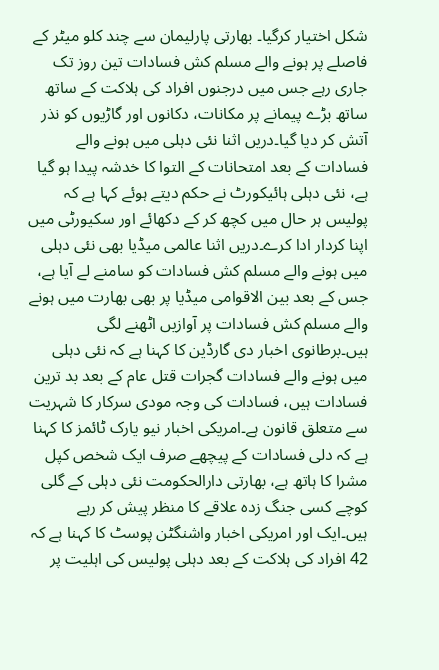شکل اختیار کرگیا۔ بھارتی پارلیمان سے چند کلو میٹر کے فاصلے پر ہونے والے مسلم کش فسادات تین روز تک جاری رہے جس میں درجنوں افراد کی ہلاکت کے ساتھ ساتھ بڑے پیمانے پر مکانات، دکانوں اور گاڑیوں کو نذر آتش کر دیا گیا۔دریں اثنا نئی دہلی میں ہونے والے فسادات کے بعد امتحانات کے التوا کا خدشہ پیدا ہو گیا ہے، نئی دہلی ہائیکورٹ نے حکم دیتے ہوئے کہا ہے کہ پولیس ہر حال میں کچھ کر کے دکھائے اور سکیورٹی میں اپنا کردار ادا کرے۔دریں اثنا عالمی میڈیا بھی نئی دہلی میں ہونے والے مسلم کش فسادات کو سامنے لے آیا ہے، جس کے بعد بین الاقوامی میڈیا پر بھی بھارت میں ہونے والے مسلم کش فسادات پر آوازیں اٹھنے لگی ہیں۔برطانوی اخبار دی گارڈین کا کہنا ہے کہ نئی دہلی میں ہونے والے فسادات گجرات قتل عام کے بعد بد ترین فسادات ہیں، فسادات کی وجہ مودی سرکار کا شہریت سے متعلق قانون ہے۔امریکی اخبار نیو یارک ٹائمز کا کہنا ہے کہ دلی فسادات کے پیچھے صرف ایک شخص کپل مشرا کا ہاتھ ہے، بھارتی دارالحکومت نئی دہلی کے گلی کوچے کسی جنگ زدہ علاقے کا منظر پیش کر رہے ہیں۔ایک اور امریکی اخبار واشنگٹن پوسٹ کا کہنا ہے کہ 42 افراد کی ہلاکت کے بعد دہلی پولیس کی اہلیت پر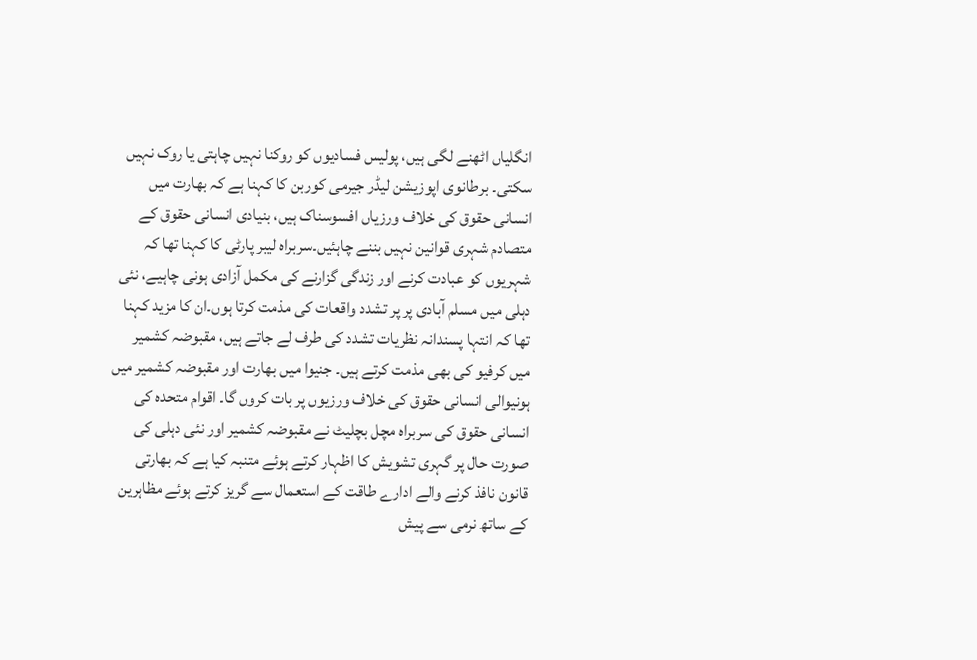انگلیاں اٹھنے لگی ہیں، پولیس فسادیوں کو روکنا نہیں چاہتی یا روک نہیں سکتی۔ برطانوی اپوزیشن لیڈر جیرمی کوربن کا کہنا ہے کہ بھارت میں انسانی حقوق کی خلاف ورزیاں افسوسناک ہیں، بنیادی انسانی حقوق کے متصادم شہری قوانین نہیں بننے چاہئیں۔سربراہ لیبر پارٹی کا کہنا تھا کہ شہریوں کو عبادت کرنے اور زندگی گزارنے کی مکمل آزادی ہونی چاہیے، نئی دہلی میں مسلم آبادی پر پر تشدد واقعات کی مذمت کرتا ہوں۔ان کا مزید کہنا تھا کہ انتہا پسندانہ نظریات تشدد کی طرف لے جاتے ہیں، مقبوضہ کشمیر میں کرفیو کی بھی مذمت کرتے ہیں۔ جنیوا میں بھارت اور مقبوضہ کشمیر میں ہونیوالی انسانی حقوق کی خلاف ورزیوں پر بات کروں گا۔ اقوام متحدہ کی انسانی حقوق کی سربراہ مچل بچلیٹ نے مقبوضہ کشمیر اور نئی دہلی کی صورت حال پر گہری تشویش کا اظہار کرتے ہوئے متنبہ کیا ہے کہ بھارتی قانون نافذ کرنے والے ادارے طاقت کے استعمال سے گریز کرتے ہوئے مظاہرین کے ساتھ نرمی سے پیش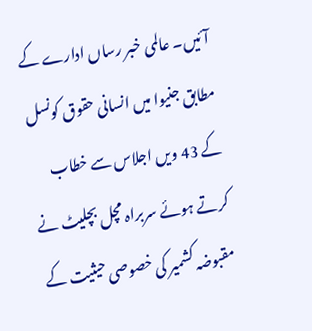آئیں۔ عالمی خبر رساں ادارے کے مطابق جنیوا میں انسانی حقوق کونسل کے 43 ویں اجلاس سے خطاب کرتے ہوئے سربراہ مچل بچلیٹ نے مقبوضہ کشمیر کی خصوصی حیثیت کے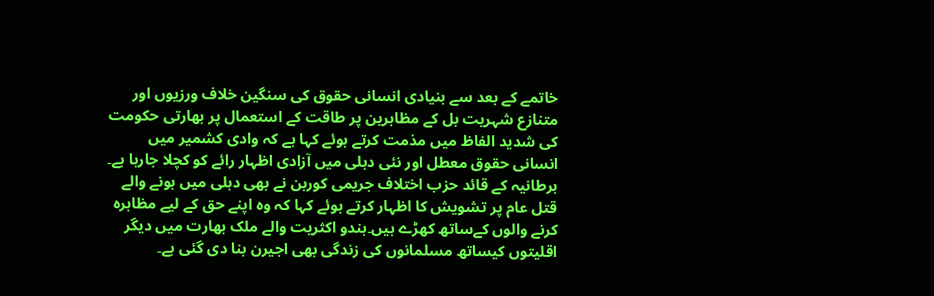خاتمے کے بعد سے بنیادی انسانی حقوق کی سنگین خلاف ورزیوں اور متنازع شہریت بل کے مظاہرین پر طاقت کے استعمال پر بھارتی حکومت کی شدید الفاظ میں مذمت کرتے ہوئے کہا ہے کہ وادی کشمیر میں انسانی حقوق معطل اور نئی دہلی میں آزادی اظہار رائے کو کچلا جارہا ہے۔ برطانیہ کے قائد حزب اختلاف جریمی کوربن نے بھی دہلی میں ہونے والے قتل عام پر تشویش کا اظہار کرتے ہوئے کہا کہ وہ اپنے حق کے لیے مظاہرہ کرنے والوں کےساتھ کھڑے ہیں۔ہندو اکثریت والے ملک بھارت میں دیگر اقلیتوں کیساتھ مسلمانوں کی زندگی بھی اجیرن بنا دی گئی ہے۔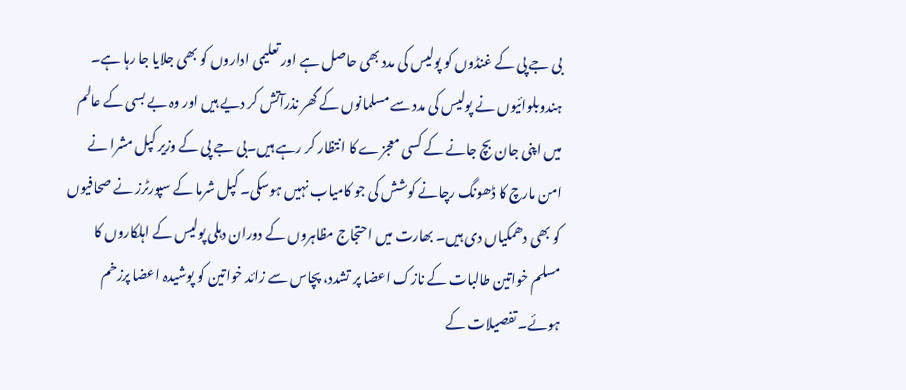بی جے پی کے غنڈوں کو پولیس کی مدد بھی حاصل ہے اور تعلیمی اداروں کو بھی جلایا جا رہا ہے۔ ہندوبلوائیوں نے پولیس کی مدد سے مسلمانوں کے گھر نذرآتش کر دیے ہیں اور وہ بے بسی کے عالم میں اپنی جان بچ جانے کے کسی معجزے کا انتظار کر رہے ہیں۔بی جے پی کے وزیر کپل مشرا نے امن مارچ کا ڈھونگ رچانے کوشش کی جو کامیاب نہیں ہوسکی۔ کپل شرما کے سپورٹرز نے صحافیوں کو بھی دھمکیاں دی ہیں۔ بھارت میں احتجاج مظاہروں کے دوران دہلی پولیس کے اہلکاروں کا مسلم خواتین طالبات کے نازک اعضا پر تشدد، پچاس سے زائد خواتین کو پوشیدہ اعضا پرزخم ہوئے۔ تفصیلات کے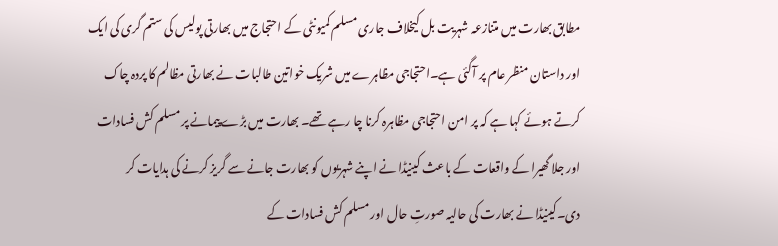مطابق بھارت میں متنازعہ شہریت بل کیخلاف جاری مسلم کمیونٹی کے احتجاج میں بھارتی پولیس کی ستم گری کی ایک اور داستان منظر عام پر آگئی ہے۔احتجاجی مظاہرے میں شریک خواتین طالبات نے بھارتی مظالم کا پردہ چاک کرتے ہوئے کہا ہے کہ پر امن احتجاجی مظاہرہ کرنا چا رہے تھے۔ بھارت میں بڑے پیمانے پر مسلم کش فسادات اور جلا گھیرا کے واقعات کے باعث کینیڈا نے اپنے شہریوں کو بھارت جانے سے گریز کرنے کی ہدایات کر دی۔کینیڈا نے بھارت کی حالیہ صورتِ حال اور مسلم کش فسادات کے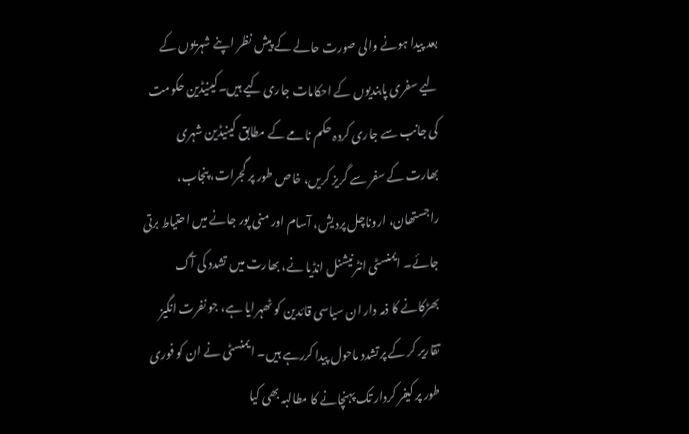بعد پیدا ہونے والی صورت حالے کے پیش نظر اپنے شہریوں کے لیے سفری پابندیوں کے احکامات جاری کیے ہیں۔کینیڈین حکومت کی جانب سے جاری کردہ حکم نامے کے مطابق کینیڈین شہری بھارت کے سفر سے گریز کریں، خاص طور پر گجرات، پنجاب، راجستھان، اروناچل پردیش، آسام اور منی پور جانے میں احتیاط برتی جائے۔ ایمنسٹی انٹرنیشنل انڈیا نے، بھارت میں تشدد کی آگ بھڑکانے کا ذمہ دار ان سیاسی قائدین کو ٹھہرایا ہے، جو نفرت انگیز تقاریر کر کے پرتشدد ماحول پیدا کررہے ہیں۔ ایمنسٹی نے ان کو فوری طور پر کیفر کردار تک پہنچانے کا مطالبہ بھی کیا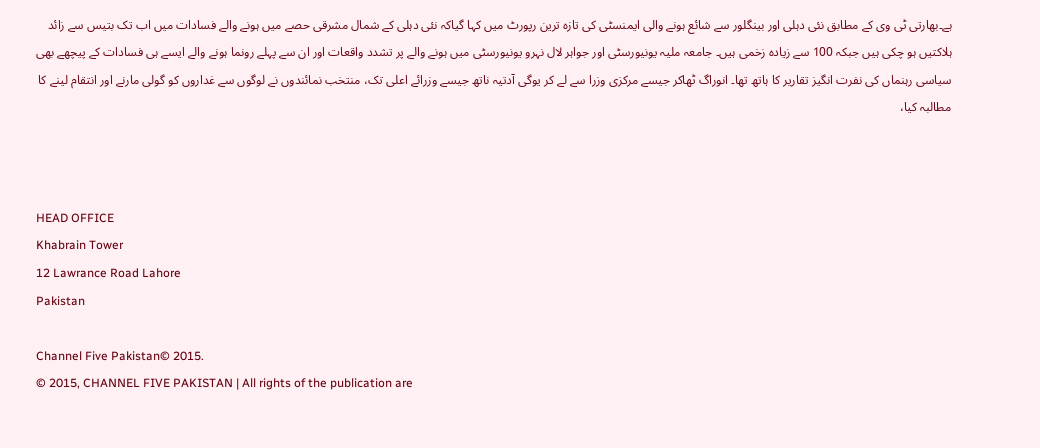ہے۔بھارتی ٹی وی کے مطابق نئی دہلی اور بینگلور سے شائع ہونے والی ایمنسٹی کی تازہ ترین رپورٹ میں کہا گیاکہ نئی دہلی کے شمال مشرقی حصے میں ہونے والے فسادات میں اب تک بتیس سے زائد ہلاکتیں ہو چکی ہیں جبکہ 100 سے زیادہ زخمی ہیں۔ جامعہ ملیہ یونیورسٹی اور جواہر لال نہرو یونیورسٹی میں ہونے والے پر تشدد واقعات اور ان سے پہلے رونما ہونے والے ایسے ہی فسادات کے پیچھے بھی سیاسی رہنماں کی نفرت انگیز تقاریر کا ہاتھ تھا۔ انوراگ ٹھاکر جیسے مرکزی وزرا سے لے کر یوگی آدتیہ ناتھ جیسے وزرائے اعلی تک، منتخب نمائندوں نے لوگوں سے غداروں کو گولی مارنے اور انتقام لینے کا مطالبہ کیا،



HEAD OFFICE
Khabrain Tower
12 Lawrance Road Lahore
Pakistan

Channel Five Pakistan© 2015.
© 2015, CHANNEL FIVE PAKISTAN | All rights of the publication are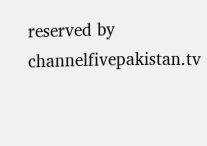reserved by channelfivepakistan.tv